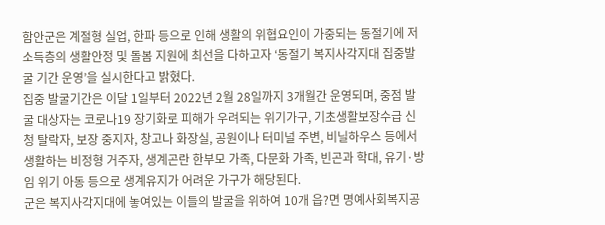함안군은 계절형 실업, 한파 등으로 인해 생활의 위협요인이 가중되는 동절기에 저소득층의 생활안정 및 돌봄 지원에 최선을 다하고자 ‘동절기 복지사각지대 집중발굴 기간 운영’을 실시한다고 밝혔다.
집중 발굴기간은 이달 1일부터 2022년 2월 28일까지 3개월간 운영되며, 중점 발굴 대상자는 코로나19 장기화로 피해가 우려되는 위기가구, 기초생활보장수급 신청 탈락자, 보장 중지자, 창고나 화장실, 공원이나 터미널 주변, 비닐하우스 등에서 생활하는 비정형 거주자, 생계곤란 한부모 가족, 다문화 가족, 빈곤과 학대, 유기·방임 위기 아동 등으로 생계유지가 어려운 가구가 해당된다.
군은 복지사각지대에 놓여있는 이들의 발굴을 위하여 10개 읍?면 명예사회복지공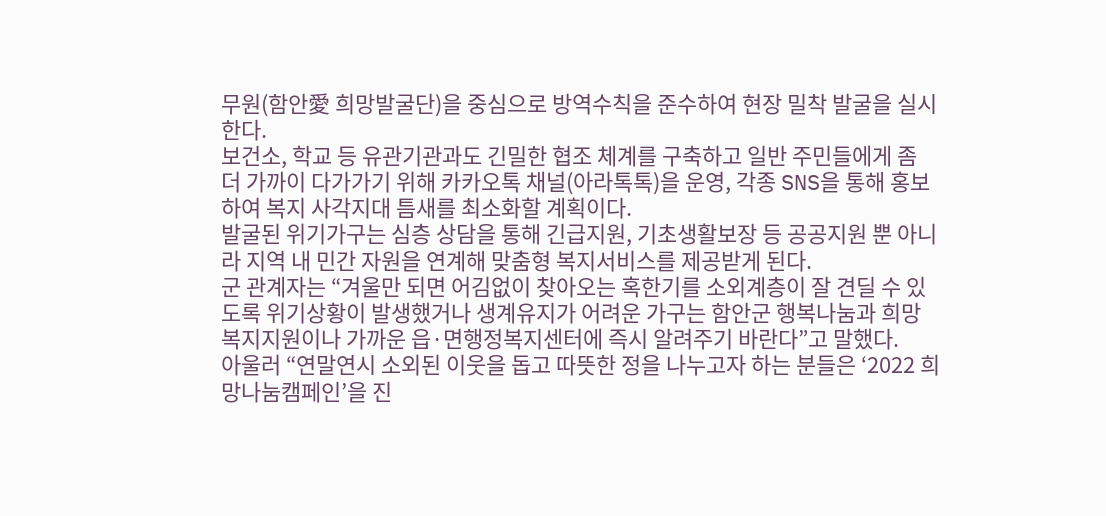무원(함안愛 희망발굴단)을 중심으로 방역수칙을 준수하여 현장 밀착 발굴을 실시한다.
보건소, 학교 등 유관기관과도 긴밀한 협조 체계를 구축하고 일반 주민들에게 좀 더 가까이 다가가기 위해 카카오톡 채널(아라톡톡)을 운영, 각종 SNS을 통해 홍보하여 복지 사각지대 틈새를 최소화할 계획이다.
발굴된 위기가구는 심층 상담을 통해 긴급지원, 기초생활보장 등 공공지원 뿐 아니라 지역 내 민간 자원을 연계해 맞춤형 복지서비스를 제공받게 된다.
군 관계자는 “겨울만 되면 어김없이 찾아오는 혹한기를 소외계층이 잘 견딜 수 있도록 위기상황이 발생했거나 생계유지가 어려운 가구는 함안군 행복나눔과 희망복지지원이나 가까운 읍·면행정복지센터에 즉시 알려주기 바란다”고 말했다.
아울러 “연말연시 소외된 이웃을 돕고 따뜻한 정을 나누고자 하는 분들은 ‘2022 희망나눔캠페인’을 진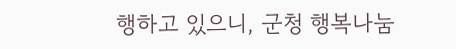행하고 있으니, 군청 행복나눔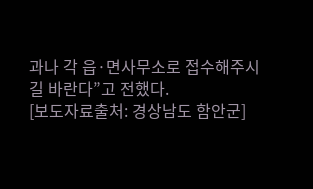과나 각 읍·면사무소로 접수해주시길 바란다”고 전했다.
[보도자료출처: 경상남도 함안군]